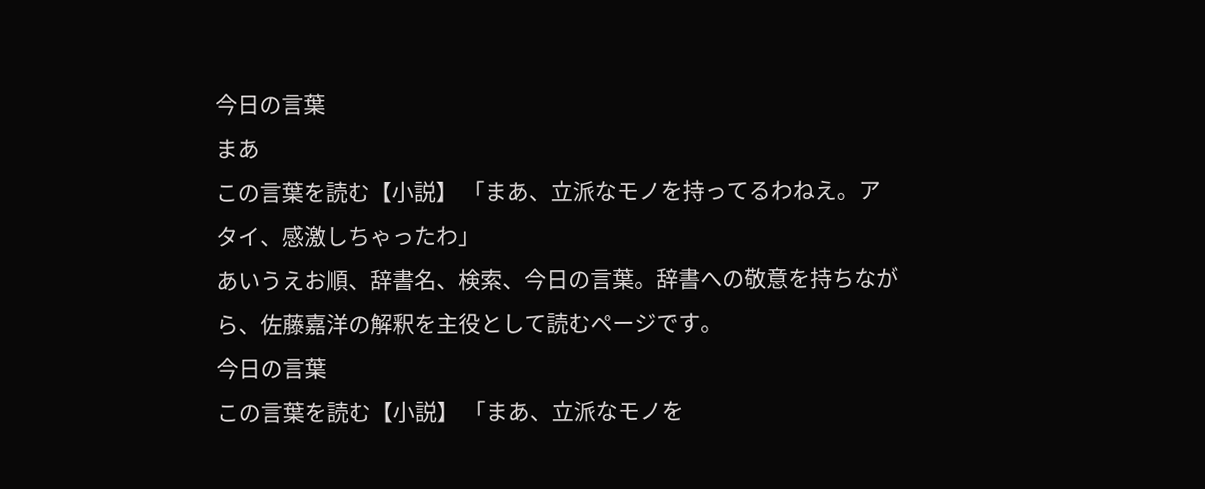今日の言葉
まあ
この言葉を読む【小説】 「まあ、立派なモノを持ってるわねえ。アタイ、感激しちゃったわ」
あいうえお順、辞書名、検索、今日の言葉。辞書への敬意を持ちながら、佐藤嘉洋の解釈を主役として読むページです。
今日の言葉
この言葉を読む【小説】 「まあ、立派なモノを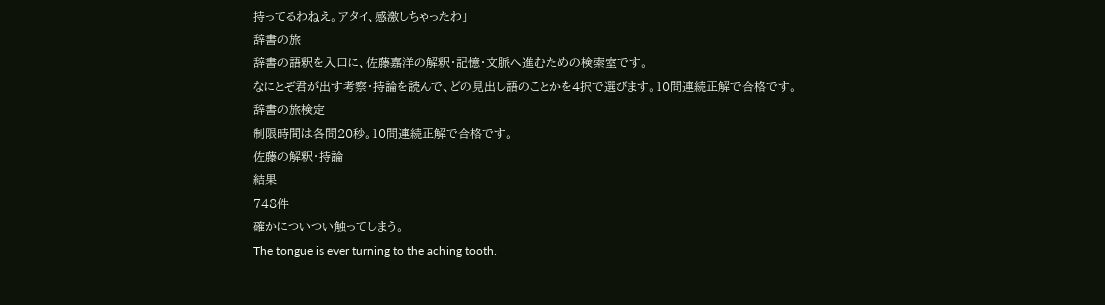持ってるわねえ。アタイ、感激しちゃったわ」
辞書の旅
辞書の語釈を入口に、佐藤嘉洋の解釈・記憶・文脈へ進むための検索室です。
なにとぞ君が出す考察・持論を読んで、どの見出し語のことかを4択で選びます。10問連続正解で合格です。
辞書の旅検定
制限時間は各問20秒。10問連続正解で合格です。
佐藤の解釈・持論
結果
748件
確かについつい触ってしまう。
The tongue is ever turning to the aching tooth.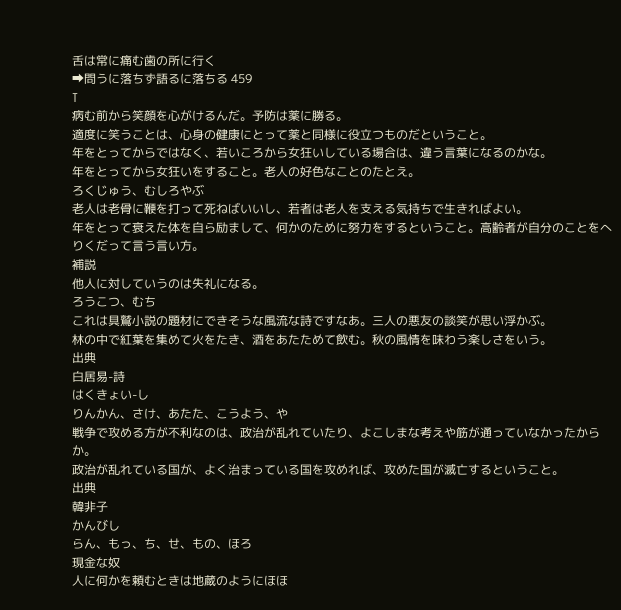舌は常に痛む歯の所に行く
➡問うに落ちず語るに落ちる 459
T
病む前から笑顔を心がけるんだ。予防は薬に勝る。
適度に笑うことは、心身の健康にとって薬と同様に役立つものだということ。
年をとってからではなく、若いころから女狂いしている場合は、違う言葉になるのかな。
年をとってから女狂いをすること。老人の好色なことのたとえ。
ろくじゅう、むしろやぶ
老人は老骨に鞭を打って死ねばいいし、若者は老人を支える気持ちで生きればよい。
年をとって衰えた体を自ら励まして、何かのために努力をするということ。高齢者が自分のことをへりくだって言う言い方。
補説
他人に対していうのは失礼になる。
ろうこつ、むち
これは具鷲小説の題材にできそうな風流な詩ですなあ。三人の悪友の談笑が思い浮かぶ。
林の中で紅葉を集めて火をたき、酒をあたためて飲む。秋の風情を味わう楽しさをいう。
出典
白居易-詩
はくきょい-し
りんかん、さけ、あたた、こうよう、や
戦争で攻める方が不利なのは、政治が乱れていたり、よこしまな考えや筋が通っていなかったからか。
政治が乱れている国が、よく治まっている国を攻めれば、攻めた国が滅亡するということ。
出典
韓非子
かんびし
らん、もっ、ち、せ、もの、ほろ
現金な奴
人に何かを頼むときは地蔵のようにほほ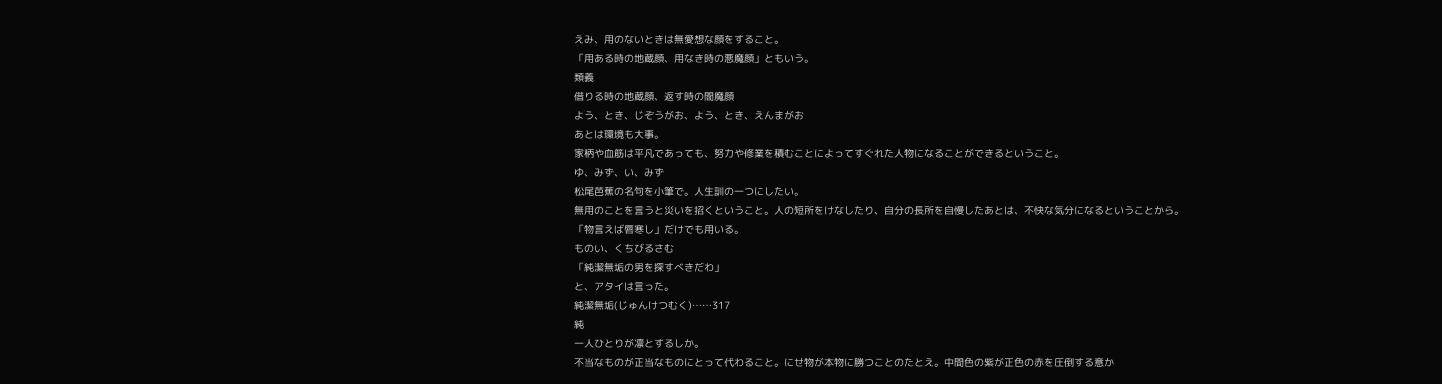えみ、用のないときは無愛想な顔をすること。
「用ある時の地蔵顔、用なき時の悪魔顔」ともいう。
類義
借りる時の地蔵顔、返す時の閻魔顔
よう、とき、じぞうがお、よう、とき、えんまがお
あとは環境も大事。
家柄や血筋は平凡であっても、努力や修業を積むことによってすぐれた人物になることができるということ。
ゆ、みず、い、みず
松尾芭蕉の名句を小筆で。人生訓の一つにしたい。
無用のことを言うと災いを招くということ。人の短所をけなしたり、自分の長所を自慢したあとは、不快な気分になるということから。
「物言えば唇寒し」だけでも用いる。
ものい、くちびるさむ
「純潔無垢の男を探すべきだわ」
と、アタイは言った。
純潔無垢(じゅんけつむく)……317
純
一人ひとりが凛とするしか。
不当なものが正当なものにとって代わること。にせ物が本物に勝つことのたとえ。中間色の紫が正色の赤を圧倒する意か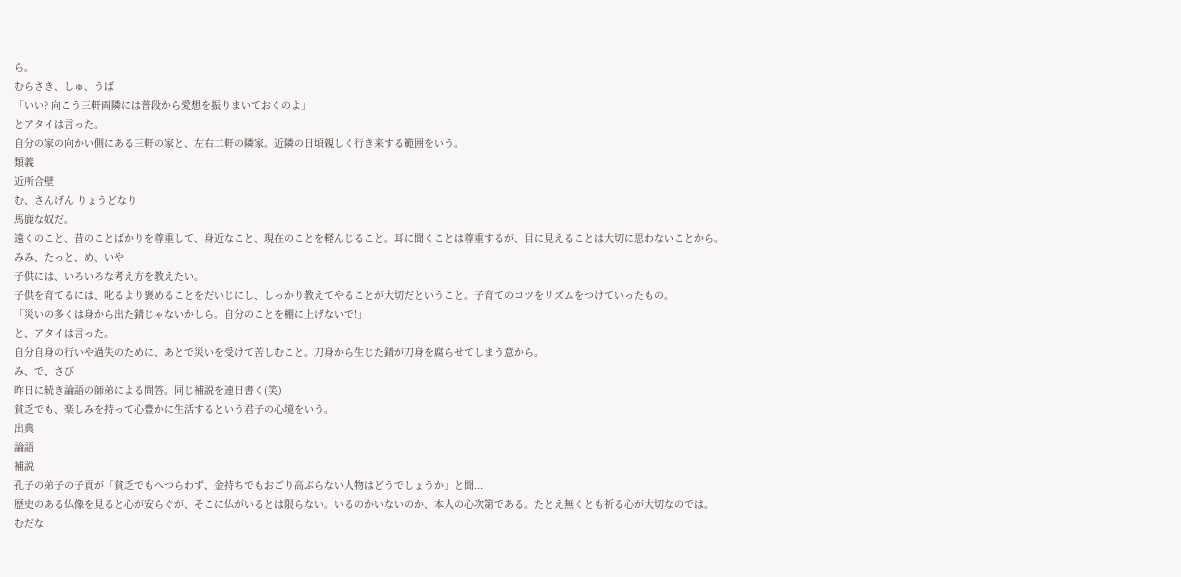ら。
むらさき、しゅ、うば
「いい? 向こう三軒両隣には普段から愛想を振りまいておくのよ」
とアタイは言った。
自分の家の向かい側にある三軒の家と、左右二軒の隣家。近隣の日頃親しく行き来する範囲をいう。
類義
近所合壁
む、さんげん りょうどなり
馬鹿な奴だ。
遠くのこと、昔のことばかりを尊重して、身近なこと、現在のことを軽んじること。耳に聞くことは尊重するが、目に見えることは大切に思わないことから。
みみ、たっと、め、いや
子供には、いろいろな考え方を教えたい。
子供を育てるには、叱るより褒めることをだいじにし、しっかり教えてやることが大切だということ。子育てのコツをリズムをつけていったもの。
「災いの多くは身から出た錆じゃないかしら。自分のことを棚に上げないで!」
と、アタイは言った。
自分自身の行いや過失のために、あとで災いを受けて苦しむこと。刀身から生じた錆が刀身を腐らせてしまう意から。
み、で、さび
昨日に続き論語の師弟による問答。同じ補説を連日書く(笑)
貧乏でも、楽しみを持って心豊かに生活するという君子の心境をいう。
出典
論語
補説
孔子の弟子の子貢が「貧乏でもへつらわず、金持ちでもおごり高ぶらない人物はどうでしょうか」と聞...
歴史のある仏像を見ると心が安らぐが、そこに仏がいるとは限らない。いるのかいないのか、本人の心次第である。たとえ無くとも祈る心が大切なのでは。
むだな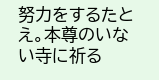努力をするたとえ。本尊のいない寺に祈る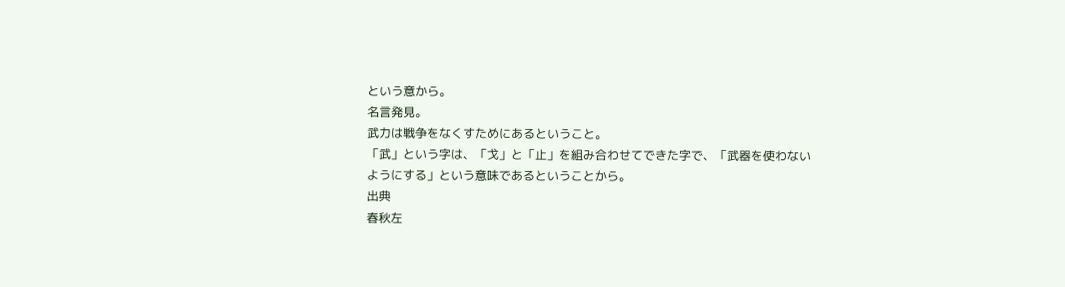という意から。
名言発見。
武力は戦争をなくすためにあるということ。
「武」という字は、「戈」と「止」を組み合わせてできた字で、「武器を使わないようにする」という意味であるということから。
出典
春秋左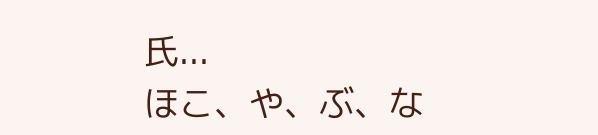氏...
ほこ、や、ぶ、な